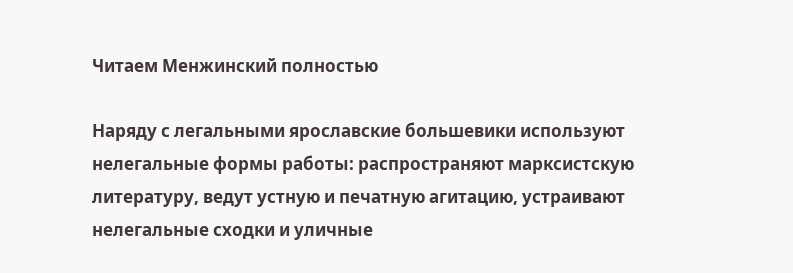Читаем Менжинский полностью

Наряду с легальными ярославские большевики используют нелегальные формы работы: распространяют марксистскую литературу, ведут устную и печатную агитацию, устраивают нелегальные сходки и уличные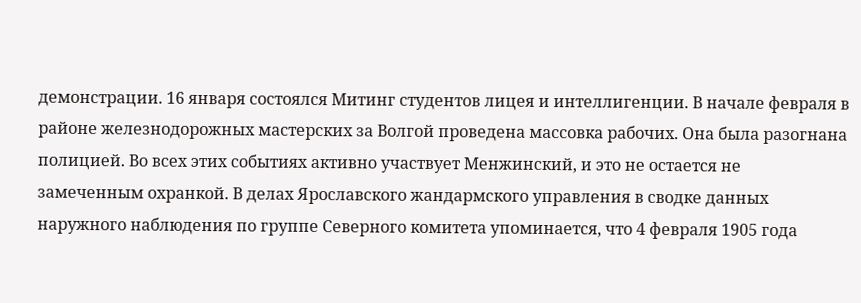демонстрации. 16 января состоялся Митинг студентов лицея и интеллигенции. В начале февраля в районе железнодорожных мастерских за Волгой проведена массовка рабочих. Она была разогнана полицией. Во всех этих событиях активно участвует Менжинский, и это не остается не замеченным охранкой. В делах Ярославского жандармского управления в сводке данных наружного наблюдения по группе Северного комитета упоминается, что 4 февраля 1905 года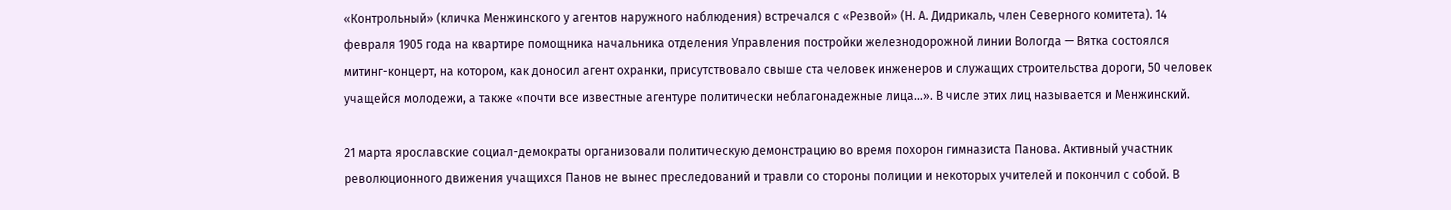«Контрольный» (кличка Менжинского у агентов наружного наблюдения) встречался с «Резвой» (Н. А. Дидрикаль, член Северного комитета). 14 февраля 1905 года на квартире помощника начальника отделения Управления постройки железнодорожной линии Вологда — Вятка состоялся митинг-концерт, на котором, как доносил агент охранки, присутствовало свыше ста человек инженеров и служащих строительства дороги, 50 человек учащейся молодежи, а также «почти все известные агентуре политически неблагонадежные лица…». В числе этих лиц называется и Менжинский.

21 марта ярославские социал-демократы организовали политическую демонстрацию во время похорон гимназиста Панова. Активный участник революционного движения учащихся Панов не вынес преследований и травли со стороны полиции и некоторых учителей и покончил с собой. В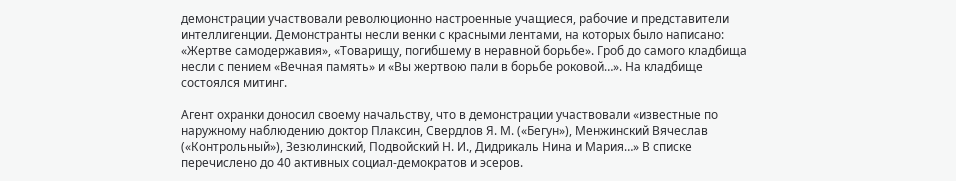демонстрации участвовали революционно настроенные учащиеся, рабочие и представители интеллигенции. Демонстранты несли венки с красными лентами, на которых было написано: «Жертве самодержавия», «Товарищу, погибшему в неравной борьбе». Гроб до самого кладбища несли с пением «Вечная память» и «Вы жертвою пали в борьбе роковой…». На кладбище состоялся митинг.

Агент охранки доносил своему начальству, что в демонстрации участвовали «известные по наружному наблюдению доктор Плаксин, Свердлов Я. М. («Бегун»), Менжинский Вячеслав («Контрольный»), Зезюлинский, Подвойский Н. И., Дидрикаль Нина и Мария…» В списке перечислено до 40 активных социал-демократов и эсеров.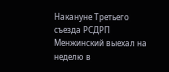Накануне Третьего съезда РСДРП Менжинский выехал на неделю в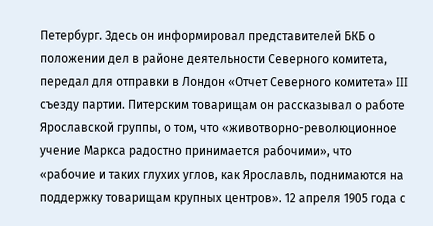Петербург. Здесь он информировал представителей БКБ о положении дел в районе деятельности Северного комитета, передал для отправки в Лондон «Отчет Северного комитета» III съезду партии. Питерским товарищам он рассказывал о работе Ярославской группы, о том, что «животворно-революционное учение Маркса радостно принимается рабочими», что «рабочие и таких глухих углов, как Ярославль, поднимаются на поддержку товарищам крупных центров». 12 апреля 1905 года с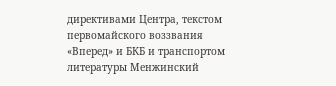директивами Центра, текстом первомайского воззвания «Вперед» и БКБ и транспортом литературы Менжинский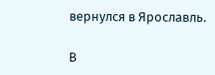вернулся в Ярославль.

В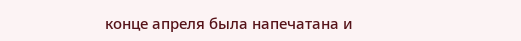конце апреля была напечатана и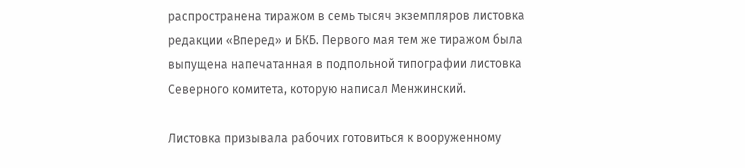распространена тиражом в семь тысяч экземпляров листовка редакции «Вперед» и БКБ. Первого мая тем же тиражом была выпущена напечатанная в подпольной типографии листовка Северного комитета, которую написал Менжинский.

Листовка призывала рабочих готовиться к вооруженному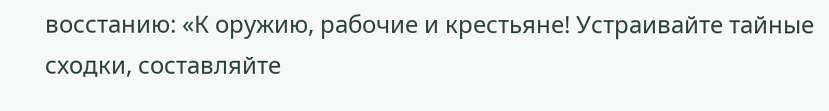восстанию: «К оружию, рабочие и крестьяне! Устраивайте тайные сходки, составляйте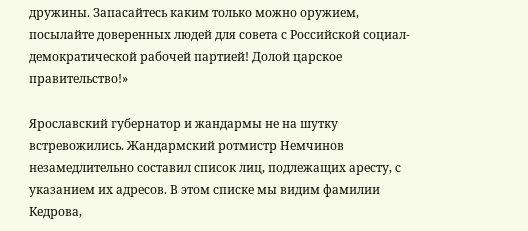дружины. Запасайтесь каким только можно оружием, посылайте доверенных людей для совета с Российской социал-демократической рабочей партией! Долой царское правительство!»

Ярославский губернатор и жандармы не на шутку встревожились. Жандармский ротмистр Немчинов незамедлительно составил список лиц, подлежащих аресту, с указанием их адресов. В этом списке мы видим фамилии Кедрова,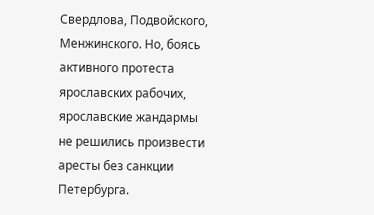Свердлова, Подвойского, Менжинского. Но, боясь активного протеста ярославских рабочих, ярославские жандармы не решились произвести аресты без санкции Петербурга.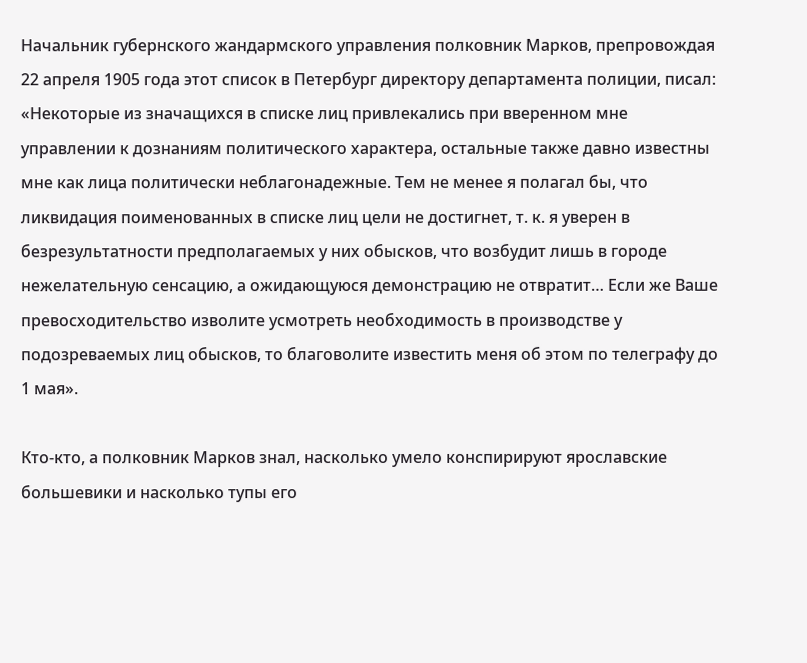Начальник губернского жандармского управления полковник Марков, препровождая 22 апреля 1905 года этот список в Петербург директору департамента полиции, писал: «Некоторые из значащихся в списке лиц привлекались при вверенном мне управлении к дознаниям политического характера, остальные также давно известны мне как лица политически неблагонадежные. Тем не менее я полагал бы, что ликвидация поименованных в списке лиц цели не достигнет, т. к. я уверен в безрезультатности предполагаемых у них обысков, что возбудит лишь в городе нежелательную сенсацию, а ожидающуюся демонстрацию не отвратит… Если же Ваше превосходительство изволите усмотреть необходимость в производстве у подозреваемых лиц обысков, то благоволите известить меня об этом по телеграфу до 1 мая».

Кто-кто, а полковник Марков знал, насколько умело конспирируют ярославские большевики и насколько тупы его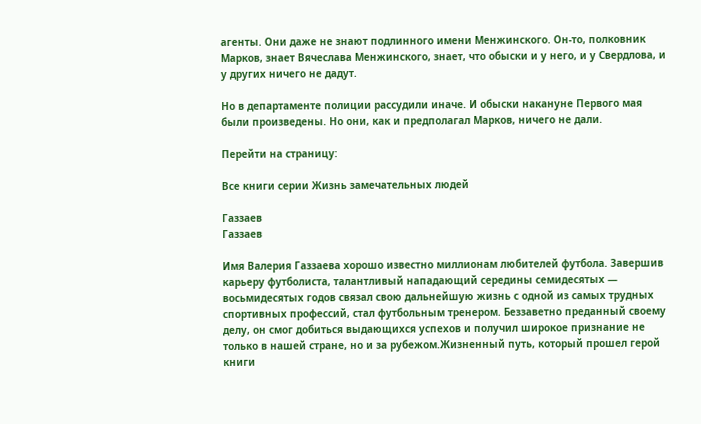агенты. Они даже не знают подлинного имени Менжинского. Он-то, полковник Марков, знает Вячеслава Менжинского, знает, что обыски и у него, и у Свердлова, и у других ничего не дадут.

Но в департаменте полиции рассудили иначе. И обыски накануне Первого мая были произведены. Но они, как и предполагал Марков, ничего не дали.

Перейти на страницу:

Все книги серии Жизнь замечательных людей

Газзаев
Газзаев

Имя Валерия Газзаева хорошо известно миллионам любителей футбола. Завершив карьеру футболиста, талантливый нападающий середины семидесятых — восьмидесятых годов связал свою дальнейшую жизнь с одной из самых трудных спортивных профессий, стал футбольным тренером. Беззаветно преданный своему делу, он смог добиться выдающихся успехов и получил широкое признание не только в нашей стране, но и за рубежом.Жизненный путь, который прошел герой книги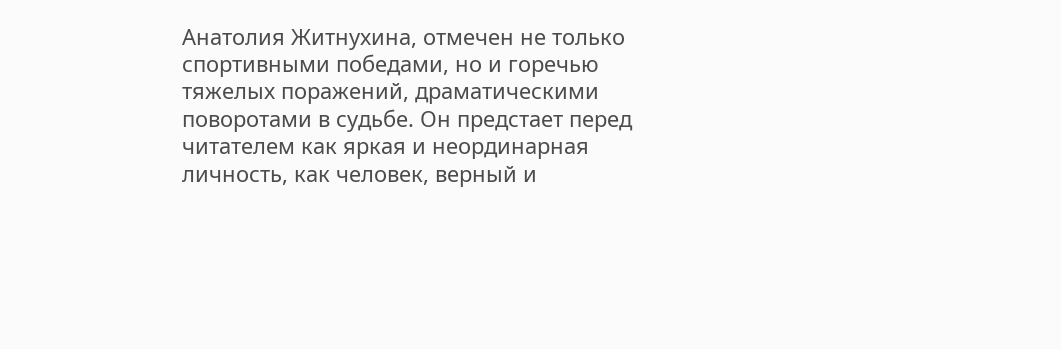Анатолия Житнухина, отмечен не только спортивными победами, но и горечью тяжелых поражений, драматическими поворотами в судьбе. Он предстает перед читателем как яркая и неординарная личность, как человек, верный и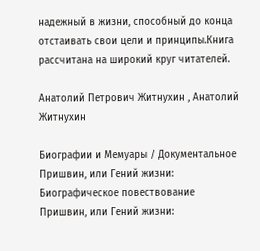надежный в жизни, способный до конца отстаивать свои цели и принципы.Книга рассчитана на широкий круг читателей.

Анатолий Петрович Житнухин , Анатолий Житнухин

Биографии и Мемуары / Документальное
Пришвин, или Гений жизни: Биографическое повествование
Пришвин, или Гений жизни: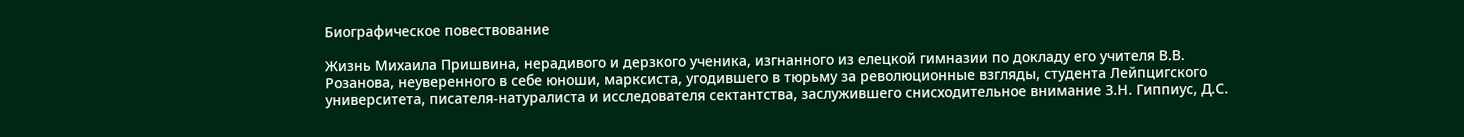Биографическое повествование

Жизнь Михаила Пришвина, нерадивого и дерзкого ученика, изгнанного из елецкой гимназии по докладу его учителя В.В. Розанова, неуверенного в себе юноши, марксиста, угодившего в тюрьму за революционные взгляды, студента Лейпцигского университета, писателя-натуралиста и исследователя сектантства, заслужившего снисходительное внимание З.Н. Гиппиус, Д.С.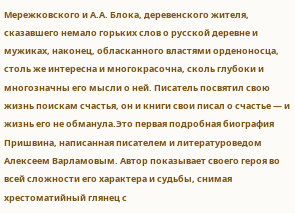Мережковского и А.А. Блока, деревенского жителя, сказавшего немало горьких слов о русской деревне и мужиках, наконец, обласканного властями орденоносца, столь же интересна и многокрасочна, сколь глубоки и многозначны его мысли о ней. Писатель посвятил свою жизнь поискам счастья, он и книги свои писал о счастье — и жизнь его не обманула.Это первая подробная биография Пришвина, написанная писателем и литературоведом Алексеем Варламовым. Автор показывает своего героя во всей сложности его характера и судьбы, снимая хрестоматийный глянец с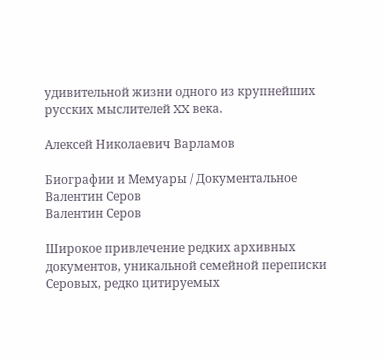удивительной жизни одного из крупнейших русских мыслителей XX века.

Алексей Николаевич Варламов

Биографии и Мемуары / Документальное
Валентин Серов
Валентин Серов

Широкое привлечение редких архивных документов, уникальной семейной переписки Серовых, редко цитируемых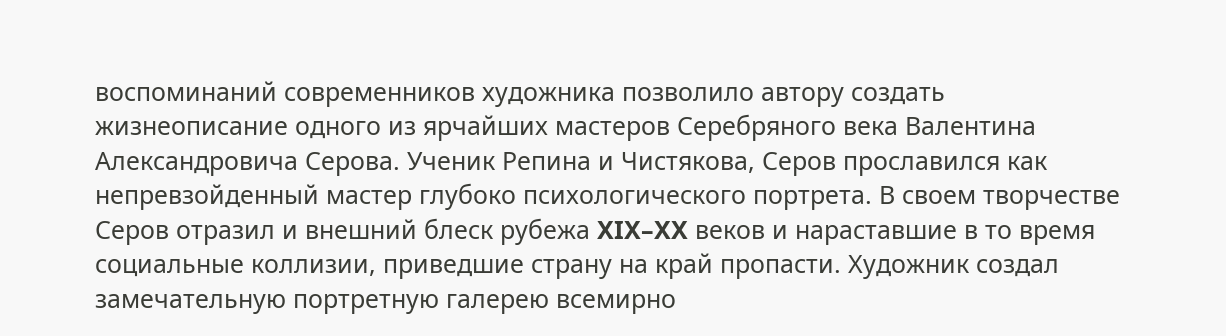воспоминаний современников художника позволило автору создать жизнеописание одного из ярчайших мастеров Серебряного века Валентина Александровича Серова. Ученик Репина и Чистякова, Серов прославился как непревзойденный мастер глубоко психологического портрета. В своем творчестве Серов отразил и внешний блеск рубежа XIX–XX веков и нараставшие в то время социальные коллизии, приведшие страну на край пропасти. Художник создал замечательную портретную галерею всемирно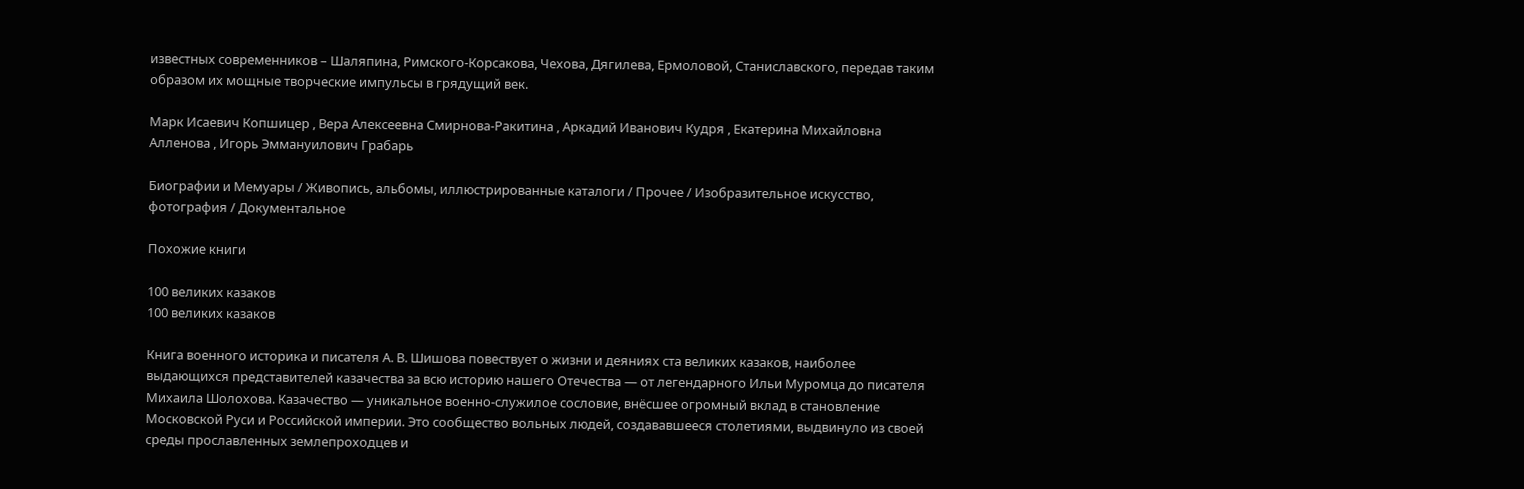известных современников – Шаляпина, Римского-Корсакова, Чехова, Дягилева, Ермоловой, Станиславского, передав таким образом их мощные творческие импульсы в грядущий век.

Марк Исаевич Копшицер , Вера Алексеевна Смирнова-Ракитина , Аркадий Иванович Кудря , Екатерина Михайловна Алленова , Игорь Эммануилович Грабарь

Биографии и Мемуары / Живопись, альбомы, иллюстрированные каталоги / Прочее / Изобразительное искусство, фотография / Документальное

Похожие книги

100 великих казаков
100 великих казаков

Книга военного историка и писателя А. В. Шишова повествует о жизни и деяниях ста великих казаков, наиболее выдающихся представителей казачества за всю историю нашего Отечества — от легендарного Ильи Муромца до писателя Михаила Шолохова. Казачество — уникальное военно-служилое сословие, внёсшее огромный вклад в становление Московской Руси и Российской империи. Это сообщество вольных людей, создававшееся столетиями, выдвинуло из своей среды прославленных землепроходцев и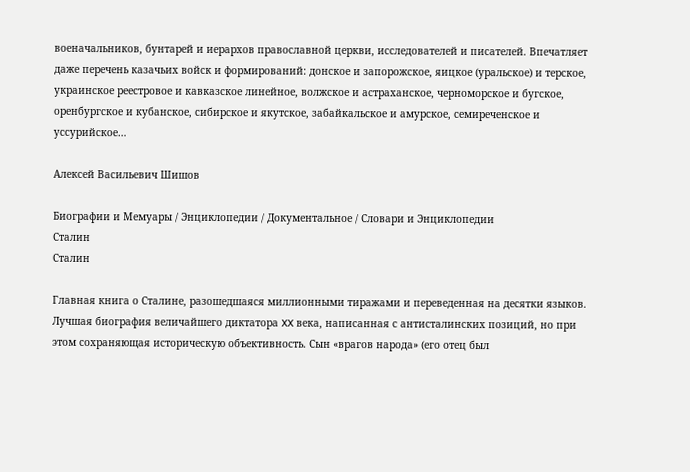военачальников, бунтарей и иерархов православной церкви, исследователей и писателей. Впечатляет даже перечень казачьих войск и формирований: донское и запорожское, яицкое (уральское) и терское, украинское реестровое и кавказское линейное, волжское и астраханское, черноморское и бугское, оренбургское и кубанское, сибирское и якутское, забайкальское и амурское, семиреченское и уссурийское…

Алексей Васильевич Шишов

Биографии и Мемуары / Энциклопедии / Документальное / Словари и Энциклопедии
Сталин
Сталин

Главная книга о Сталине, разошедшаяся миллионными тиражами и переведенная на десятки языков. Лучшая биография величайшего диктатора XX века, написанная с антисталинских позиций, но при этом сохраняющая историческую объективность. Сын «врагов народа» (его отец был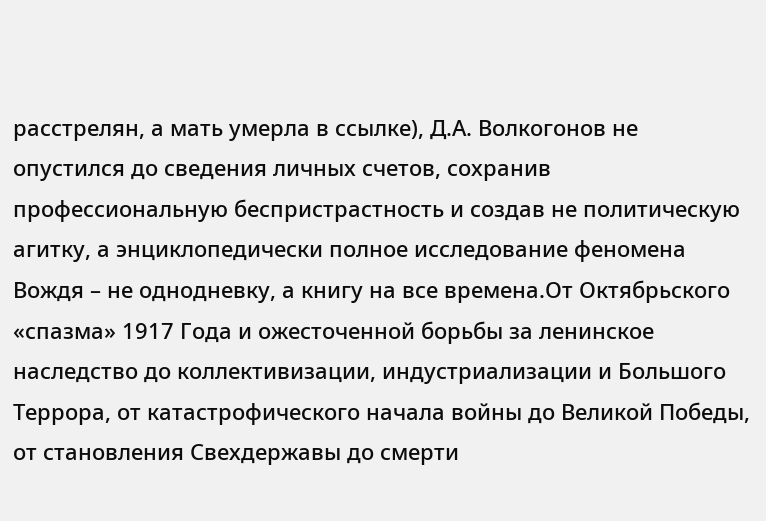расстрелян, а мать умерла в ссылке), Д.А. Волкогонов не опустился до сведения личных счетов, сохранив профессиональную беспристрастность и создав не политическую агитку, а энциклопедически полное исследование феномена Вождя – не однодневку, а книгу на все времена.От Октябрьского «спазма» 1917 Года и ожесточенной борьбы за ленинское наследство до коллективизации, индустриализации и Большого Террора, от катастрофического начала войны до Великой Победы, от становления Свехдержавы до смерти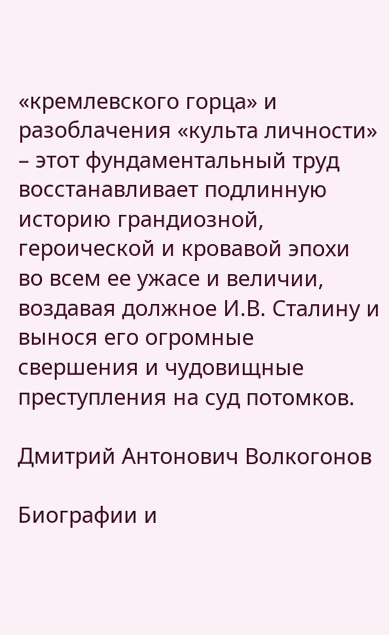«кремлевского горца» и разоблачения «культа личности» – этот фундаментальный труд восстанавливает подлинную историю грандиозной, героической и кровавой эпохи во всем ее ужасе и величии, воздавая должное И.В. Сталину и вынося его огромные свершения и чудовищные преступления на суд потомков.

Дмитрий Антонович Волкогонов

Биографии и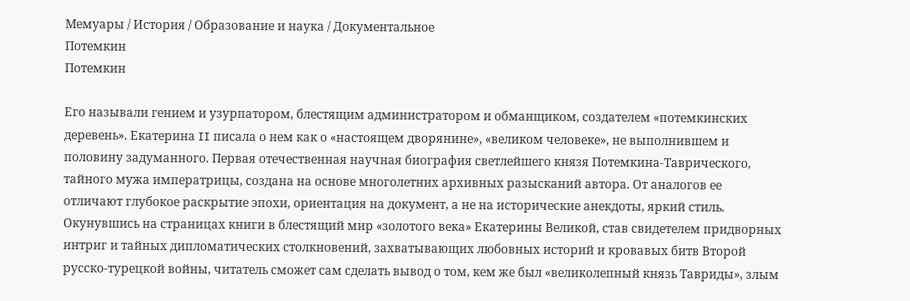Мемуары / История / Образование и наука / Документальное
Потемкин
Потемкин

Его называли гением и узурпатором, блестящим администратором и обманщиком, создателем «потемкинских деревень». Екатерина II писала о нем как о «настоящем дворянине», «великом человеке», не выполнившем и половину задуманного. Первая отечественная научная биография светлейшего князя Потемкина-Таврического, тайного мужа императрицы, создана на основе многолетних архивных разысканий автора. От аналогов ее отличают глубокое раскрытие эпохи, ориентация на документ, а не на исторические анекдоты, яркий стиль. Окунувшись на страницах книги в блестящий мир «золотого века» Екатерины Великой, став свидетелем придворных интриг и тайных дипломатических столкновений, захватывающих любовных историй и кровавых битв Второй русско-турецкой войны, читатель сможет сам сделать вывод о том, кем же был «великолепный князь Тавриды», злым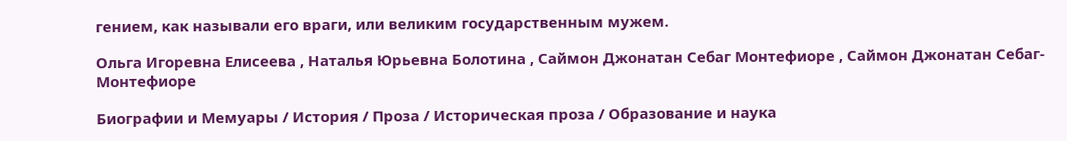гением, как называли его враги, или великим государственным мужем.

Ольга Игоревна Елисеева , Наталья Юрьевна Болотина , Саймон Джонатан Себаг Монтефиоре , Саймон Джонатан Себаг-Монтефиоре

Биографии и Мемуары / История / Проза / Историческая проза / Образование и наука